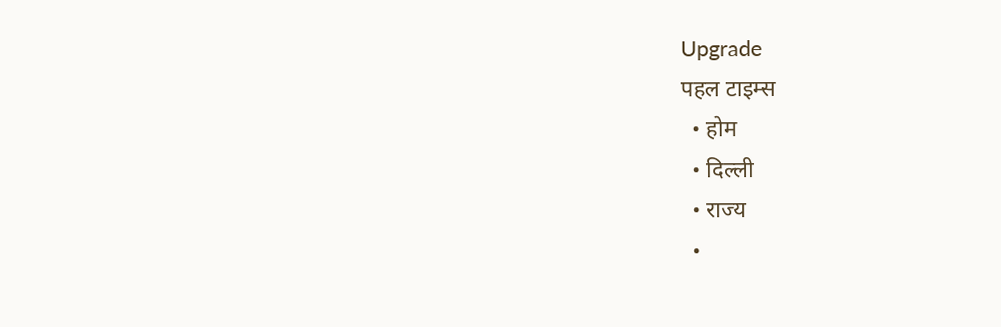Upgrade
पहल टाइम्स
  • होम
  • दिल्ली
  • राज्य
  •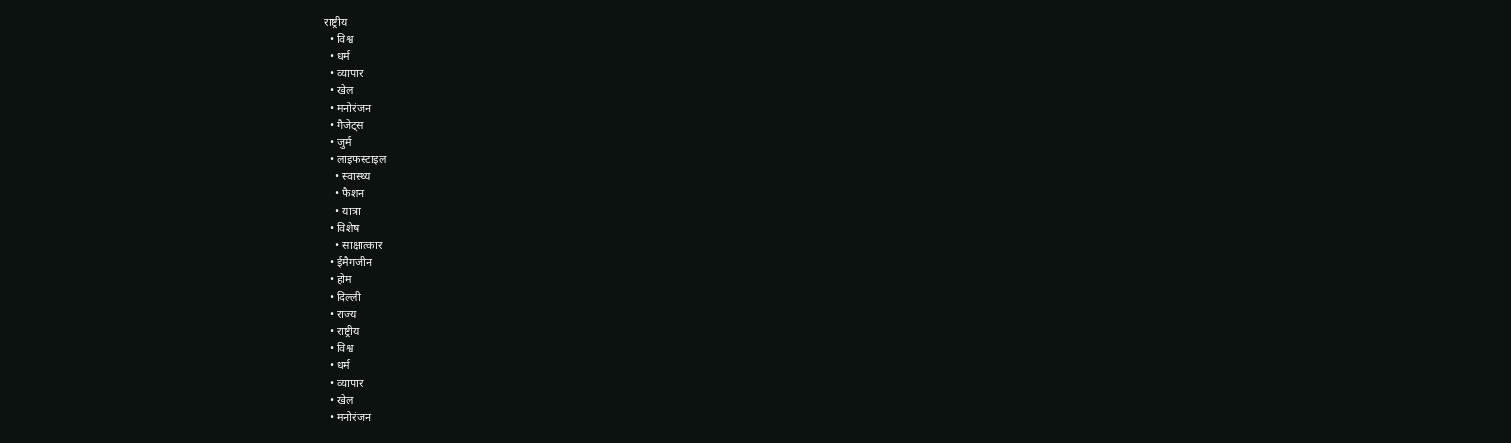राष्ट्रीय
  • विश्व
  • धर्म
  • व्यापार
  • खेल
  • मनोरंजन
  • गैजेट्स
  • जुर्म
  • लाइफस्टाइल
    • स्वास्थ्य
    • फैशन
    • यात्रा
  • विशेष
    • साक्षात्कार
  • ईमैगजीन
  • होम
  • दिल्ली
  • राज्य
  • राष्ट्रीय
  • विश्व
  • धर्म
  • व्यापार
  • खेल
  • मनोरंजन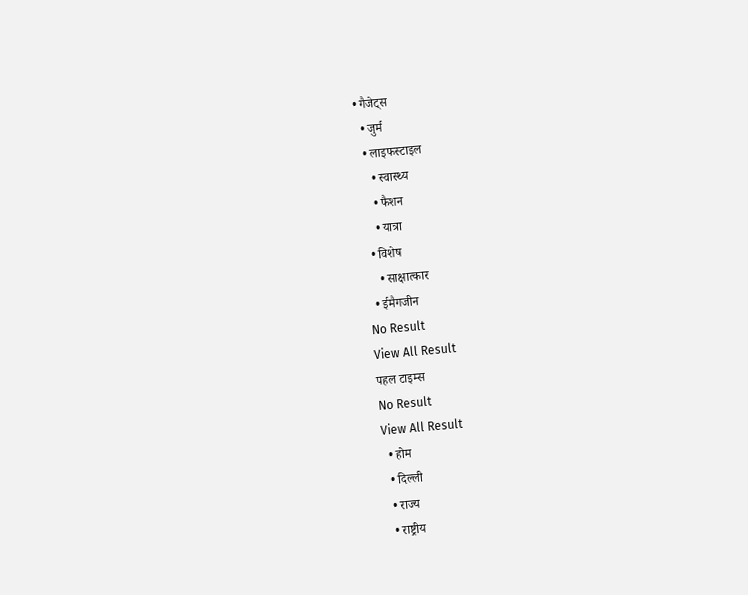• गैजेट्स
  • जुर्म
  • लाइफस्टाइल
    • स्वास्थ्य
    • फैशन
    • यात्रा
  • विशेष
    • साक्षात्कार
  • ईमैगजीन
No Result
View All Result
पहल टाइम्स
No Result
View All Result
  • होम
  • दिल्ली
  • राज्य
  • राष्ट्रीय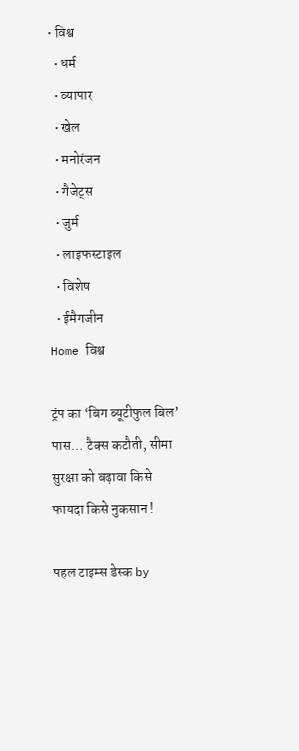• विश्व
  • धर्म
  • व्यापार
  • खेल
  • मनोरंजन
  • गैजेट्स
  • जुर्म
  • लाइफस्टाइल
  • विशेष
  • ईमैगजीन
Home विश्व

ट्रंप का ‘बिग ब्यूटीफुल बिल’ पास… टैक्स कटौती, सीमा सुरक्षा को बढ़ावा किसे फायदा किसे नुकसान !

पहल टाइम्स डेस्क by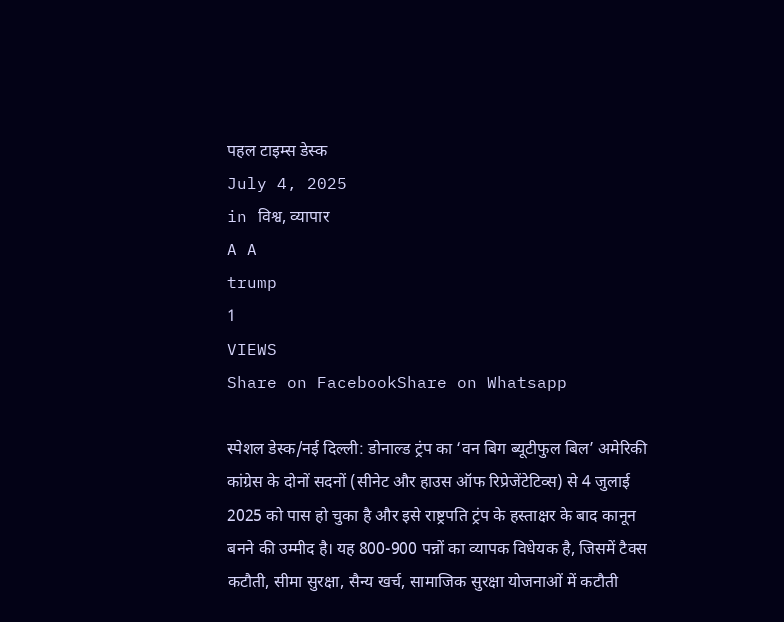पहल टाइम्स डेस्क
July 4, 2025
in विश्व, व्यापार
A A
trump
1
VIEWS
Share on FacebookShare on Whatsapp

स्पेशल डेस्क/नई दिल्ली: डोनाल्ड ट्रंप का ‘वन बिग ब्यूटीफुल बिल’ अमेरिकी कांग्रेस के दोनों सदनों (सीनेट और हाउस ऑफ रिप्रेजेंटेटिव्स) से 4 जुलाई 2025 को पास हो चुका है और इसे राष्ट्रपति ट्रंप के हस्ताक्षर के बाद कानून बनने की उम्मीद है। यह 800-900 पन्नों का व्यापक विधेयक है, जिसमें टैक्स कटौती, सीमा सुरक्षा, सैन्य खर्च, सामाजिक सुरक्षा योजनाओं में कटौती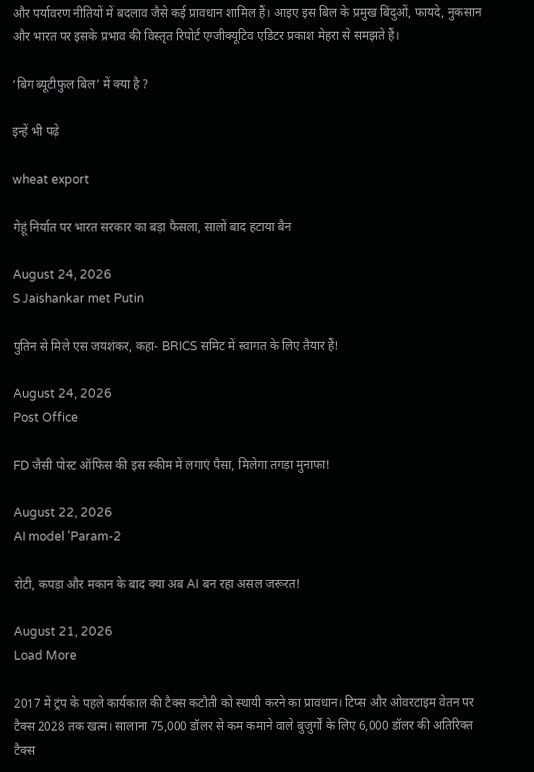और पर्यावरण नीतियों में बदलाव जैसे कई प्रावधान शामिल हैं। आइए इस बिल के प्रमुख बिंदुओं, फायदे, नुकसान और भारत पर इसके प्रभाव की विस्तृत रिपोर्ट एग्जीक्यूटिव एडिटर प्रकाश मेहरा से समझते हैं।

‘बिग ब्यूटीफुल बिल’ में क्या है ?

इन्हें भी पढ़े

wheat export

गेहूं निर्यात पर भारत सरकार का बड़ा फैसला, सालों बाद हटाया बैन

August 24, 2026
S Jaishankar met Putin

पुतिन से मिले एस जयशंकर, कहा- BRICS समिट में स्वागत के लिए तैयार हैं!

August 24, 2026
Post Office

FD जैसी पोस्ट ऑफिस की इस स्कीम में लगाएं पैसा, मिलेगा तगड़ा मुनाफा!

August 22, 2026
AI model 'Param-2

रोटी, कपड़ा और मकान के बाद क्या अब AI बन रहा असल जरूरत!

August 21, 2026
Load More

2017 में ट्रंप के पहले कार्यकाल की टैक्स कटौती को स्थायी करने का प्रावधान। टिप्स और ओवरटाइम वेतन पर टैक्स 2028 तक खत्म। सालाना 75,000 डॉलर से कम कमाने वाले बुजुर्गों के लिए 6,000 डॉलर की अतिरिक्त टैक्स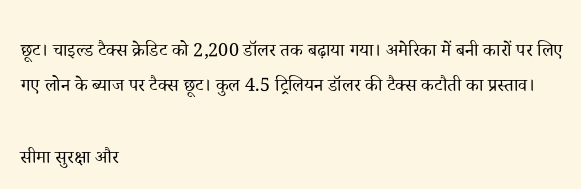छूट। चाइल्ड टैक्स क्रेडिट को 2,200 डॉलर तक बढ़ाया गया। अमेरिका में बनी कारों पर लिए गए लोन के ब्याज पर टैक्स छूट। कुल 4.5 ट्रिलियन डॉलर की टैक्स कटौती का प्रस्ताव।

सीमा सुरक्षा और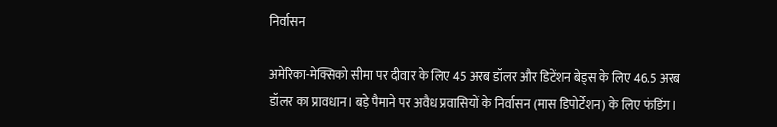निर्वासन

अमेरिका-मेक्सिको सीमा पर दीवार के लिए 45 अरब डॉलर और डिटेंशन बेड्स के लिए 46.5 अरब डॉलर का प्रावधान। बड़े पैमाने पर अवैध प्रवासियों के निर्वासन (मास डिपोर्टेशन) के लिए फंडिंग।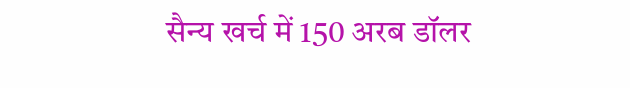सैन्य खर्च में 150 अरब डॉलर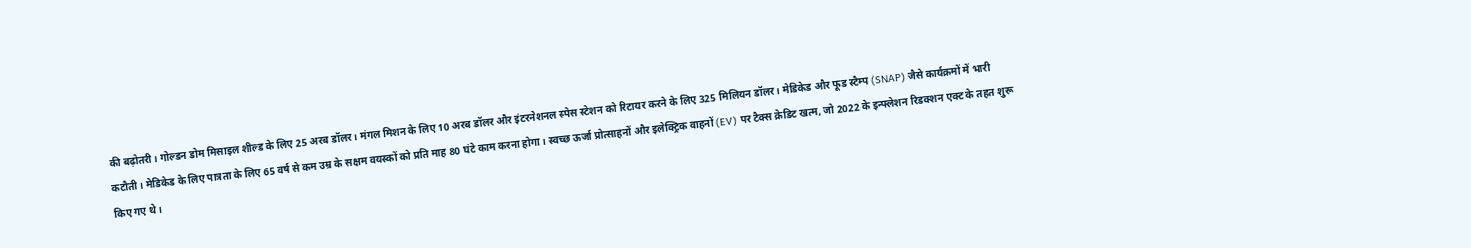की बढ़ोतरी। गोल्डन डोम मिसाइल शील्ड के लिए 25 अरब डॉलर। मंगल मिशन के लिए 10 अरब डॉलर और इंटरनेशनल स्पेस स्टेशन को रिटायर करने के लिए 325 मिलियन डॉलर। मेडिकेड और फूड स्टैम्प (SNAP) जैसे कार्यक्रमों में भारी कटौती। मेडिकेड के लिए पात्रता के लिए 65 वर्ष से कम उम्र के सक्षम वयस्कों को प्रति माह 80 घंटे काम करना होगा। स्वच्छ ऊर्जा प्रोत्साहनों और इलेक्ट्रिक वाहनों (EV) पर टैक्स क्रेडिट खत्म, जो 2022 के इन्फ्लेशन रिडक्शन एक्ट के तहत शुरू किए गए थे।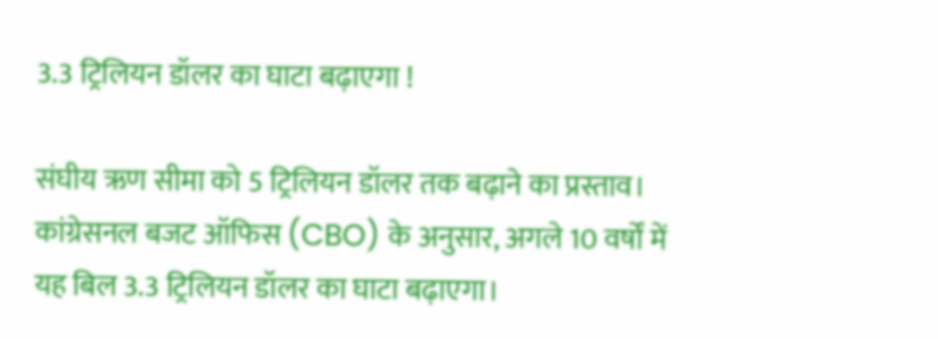3.3 ट्रिलियन डॉलर का घाटा बढ़ाएगा !

संघीय ऋण सीमा को 5 ट्रिलियन डॉलर तक बढ़ाने का प्रस्ताव। कांग्रेसनल बजट ऑफिस (CBO) के अनुसार, अगले 10 वर्षों में यह बिल 3.3 ट्रिलियन डॉलर का घाटा बढ़ाएगा।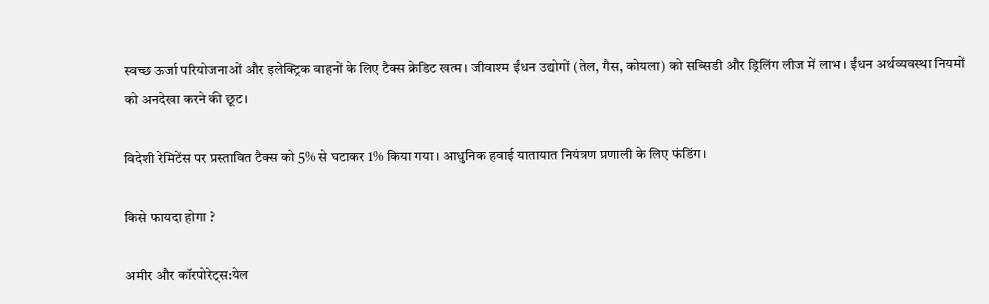स्वच्छ ऊर्जा परियोजनाओं और इलेक्ट्रिक वाहनों के लिए टैक्स क्रेडिट खत्म। जीवाश्म ईंधन उद्योगों (तेल, गैस, कोयला) को सब्सिडी और ड्रिलिंग लीज में लाभ। ईंधन अर्थव्यवस्था नियमों को अनदेखा करने की छूट।

विदेशी रेमिटेंस पर प्रस्तावित टैक्स को 5% से घटाकर 1% किया गया। आधुनिक हवाई यातायात नियंत्रण प्रणाली के लिए फंडिंग।

किसे फायदा होगा ?

अमीर और कॉरपोरेट्स:येल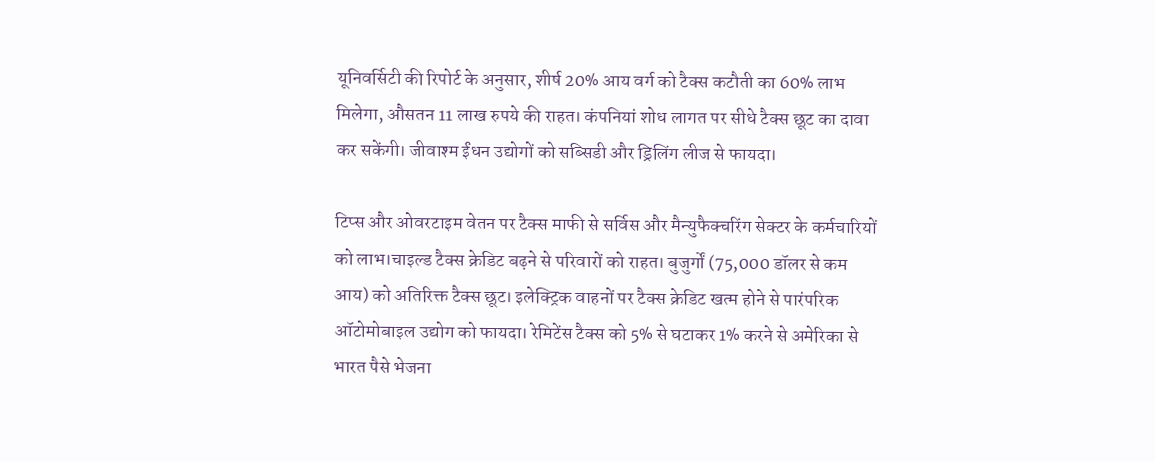यूनिवर्सिटी की रिपोर्ट के अनुसार, शीर्ष 20% आय वर्ग को टैक्स कटौती का 60% लाभ मिलेगा, औसतन 11 लाख रुपये की राहत। कंपनियां शोध लागत पर सीधे टैक्स छूट का दावा कर सकेंगी। जीवाश्म ईंधन उद्योगों को सब्सिडी और ड्रिलिंग लीज से फायदा।

टिप्स और ओवरटाइम वेतन पर टैक्स माफी से सर्विस और मैन्युफैक्चरिंग सेक्टर के कर्मचारियों को लाभ।चाइल्ड टैक्स क्रेडिट बढ़ने से परिवारों को राहत। बुजुर्गों (75,000 डॉलर से कम आय) को अतिरिक्त टैक्स छूट। इलेक्ट्रिक वाहनों पर टैक्स क्रेडिट खत्म होने से पारंपरिक ऑटोमोबाइल उद्योग को फायदा। रेमिटेंस टैक्स को 5% से घटाकर 1% करने से अमेरिका से भारत पैसे भेजना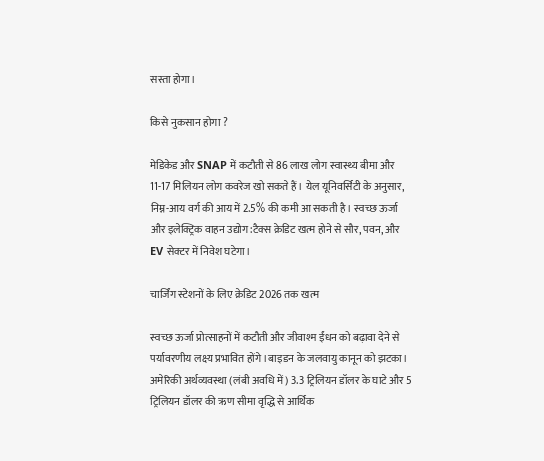सस्ता होगा।

किसे नुकसान होगा ?

मेडिकेड और SNAP में कटौती से 86 लाख लोग स्वास्थ्य बीमा और 11-17 मिलियन लोग कवरेज खो सकते हैं। येल यूनिवर्सिटी के अनुसार, निम्न-आय वर्ग की आय में 2.5% की कमी आ सकती है। स्वच्छ ऊर्जा और इलेक्ट्रिक वाहन उद्योग:टैक्स क्रेडिट खत्म होने से सौर, पवन, और EV सेक्टर में निवेश घटेगा।

चार्जिंग स्टेशनों के लिए क्रेडिट 2026 तक खत्म

स्वच्छ ऊर्जा प्रोत्साहनों में कटौती और जीवाश्म ईंधन को बढ़ावा देने से पर्यावरणीय लक्ष्य प्रभावित होंगे।बाइडन के जलवायु कानून को झटका। अमेरिकी अर्थव्यवस्था (लंबी अवधि में) 3.3 ट्रिलियन डॉलर के घाटे और 5 ट्रिलियन डॉलर की ऋण सीमा वृद्धि से आर्थिक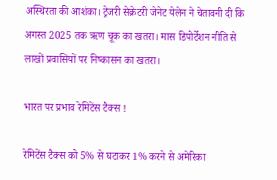अस्थिरता की आशंका। ट्रेजरी सेक्रेटरी जेनेट येलेन ने चेतावनी दी कि अगस्त 2025 तक ऋण चूक का खतरा। मास डिपोर्टेशन नीति से लाखों प्रवासियों पर निष्कासन का खतरा।

भारत पर प्रभाव रेमिटेंस टैक्स !

रेमिटेंस टैक्स को 5% से घटाकर 1% करने से अमेरिका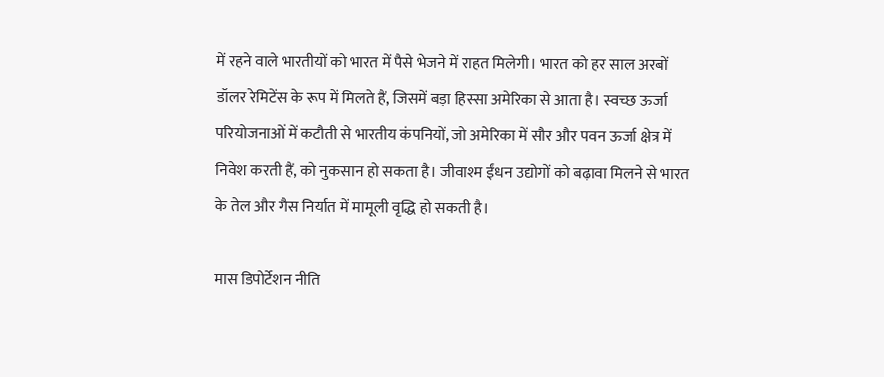में रहने वाले भारतीयों को भारत में पैसे भेजने में राहत मिलेगी। भारत को हर साल अरबों डॉलर रेमिटेंस के रूप में मिलते हैं, जिसमें बड़ा हिस्सा अमेरिका से आता है। स्वच्छ ऊर्जा परियोजनाओं में कटौती से भारतीय कंपनियों, जो अमेरिका में सौर और पवन ऊर्जा क्षेत्र में निवेश करती हैं, को नुकसान हो सकता है। जीवाश्म ईंधन उद्योगों को बढ़ावा मिलने से भारत के तेल और गैस निर्यात में मामूली वृद्धि हो सकती है।

मास डिपोर्टेशन नीति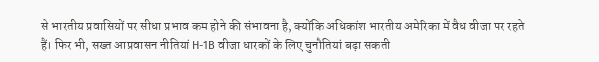से भारतीय प्रवासियों पर सीधा प्रभाव कम होने की संभावना है, क्योंकि अधिकांश भारतीय अमेरिका में वैध वीजा पर रहते हैं। फिर भी, सख्त आप्रवासन नीतियां H-1B वीजा धारकों के लिए चुनौतियां बढ़ा सकती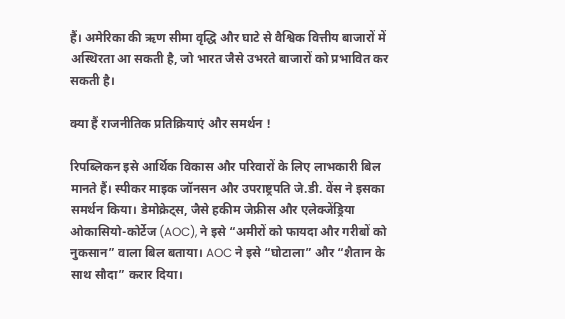हैं। अमेरिका की ऋण सीमा वृद्धि और घाटे से वैश्विक वित्तीय बाजारों में अस्थिरता आ सकती है, जो भारत जैसे उभरते बाजारों को प्रभावित कर सकती है।

क्या हैं राजनीतिक प्रतिक्रियाएं और समर्थन !

रिपब्लिकन इसे आर्थिक विकास और परिवारों के लिए लाभकारी बिल मानते हैं। स्पीकर माइक जॉनसन और उपराष्ट्रपति जे.डी. वेंस ने इसका समर्थन किया। डेमोक्रेट्स, जैसे हकीम जेफ्रीस और एलेक्जेंड्रिया ओकासियो-कोर्टेज (AOC), ने इसे “अमीरों को फायदा और गरीबों को नुकसान” वाला बिल बताया। AOC ने इसे “घोटाला” और “शैतान के साथ सौदा” करार दिया।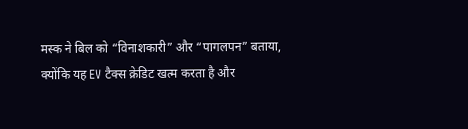मस्क ने बिल को “विनाशकारी” और “पागलपन” बताया, क्योंकि यह EV टैक्स क्रेडिट खत्म करता है और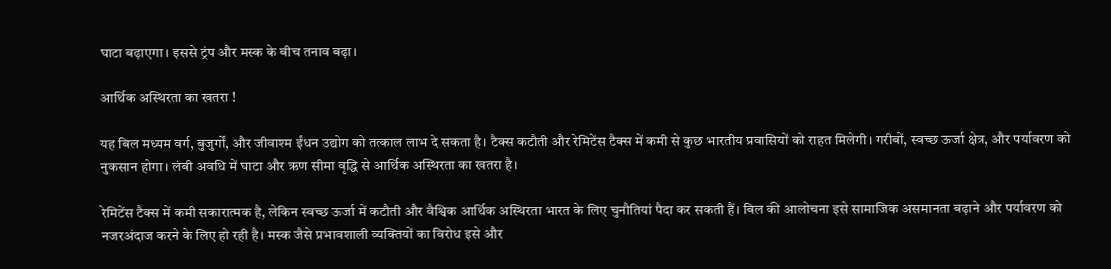घाटा बढ़ाएगा। इससे ट्रंप और मस्क के बीच तनाव बढ़ा।

आर्थिक अस्थिरता का खतरा !

यह बिल मध्यम वर्ग, बुजुर्गों, और जीवाश्म ईंधन उद्योग को तत्काल लाभ दे सकता है। टैक्स कटौती और रेमिटेंस टैक्स में कमी से कुछ भारतीय प्रवासियों को राहत मिलेगी। गरीबों, स्वच्छ ऊर्जा क्षेत्र, और पर्यावरण को नुकसान होगा। लंबी अवधि में घाटा और ऋण सीमा वृद्धि से आर्थिक अस्थिरता का खतरा है।

रेमिटेंस टैक्स में कमी सकारात्मक है, लेकिन स्वच्छ ऊर्जा में कटौती और वैश्विक आर्थिक अस्थिरता भारत के लिए चुनौतियां पैदा कर सकती हैं। बिल की आलोचना इसे सामाजिक असमानता बढ़ाने और पर्यावरण को नजरअंदाज करने के लिए हो रही है। मस्क जैसे प्रभावशाली व्यक्तियों का विरोध इसे और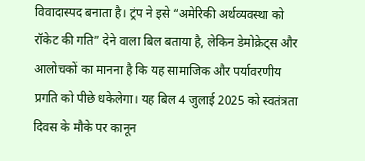विवादास्पद बनाता है। ट्रंप ने इसे “अमेरिकी अर्थव्यवस्था को रॉकेट की गति” देने वाला बिल बताया है, लेकिन डेमोक्रेट्स और आलोचकों का मानना है कि यह सामाजिक और पर्यावरणीय प्रगति को पीछे धकेलेगा। यह बिल 4 जुलाई 2025 को स्वतंत्रता दिवस के मौके पर कानून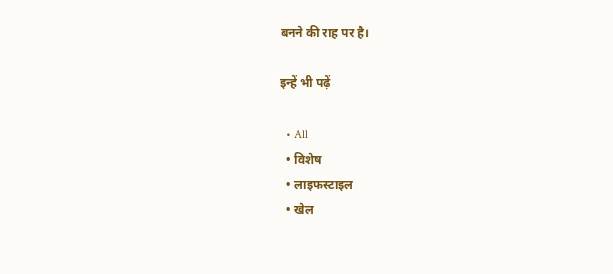बनने की राह पर है।

इन्हें भी पढ़ें

  • All
  • विशेष
  • लाइफस्टाइल
  • खेल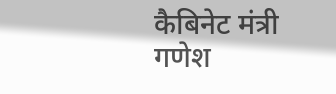कैबिनेट मंत्री गणेश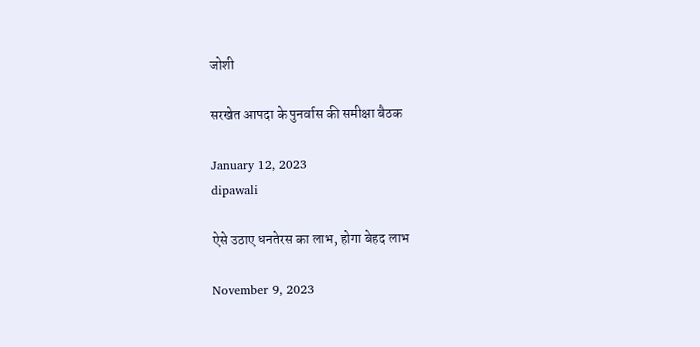जोशी

सरखेत आपदा के पुनर्वास की समीक्षा बैठक

January 12, 2023
dipawali

ऐसे उठाए धनतेरस का लाभ, होगा बेहद लाभ

November 9, 2023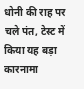धोनी की राह पर चले पंत, टेस्ट में किया यह बड़ा कारनामा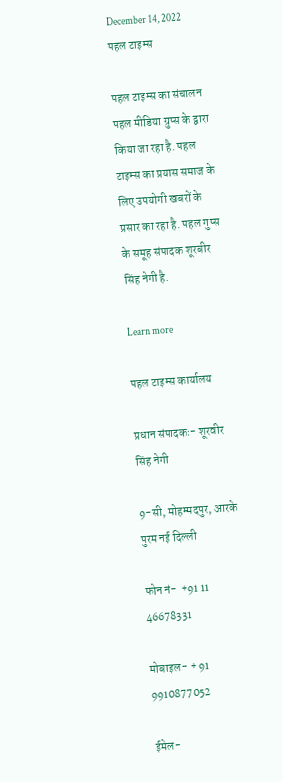December 14, 2022
पहल टाइम्स

पहल टाइम्स का संचालन पहल मीडिया ग्रुप्स के द्वारा किया जा रहा है. पहल टाइम्स का प्रयास समाज के लिए उपयोगी खबरों के प्रसार का रहा है. पहल गुप्स के समूह संपादक शूरबीर सिंह नेगी है.

Learn more

पहल टाइम्स कार्यालय

प्रधान संपादकः- शूरवीर सिंह नेगी

9-सी, मोहम्मदपुर, आरके पुरम नई दिल्ली

फोन नं-  +91 11 46678331

मोबाइल- + 91 9910877052

ईमेल-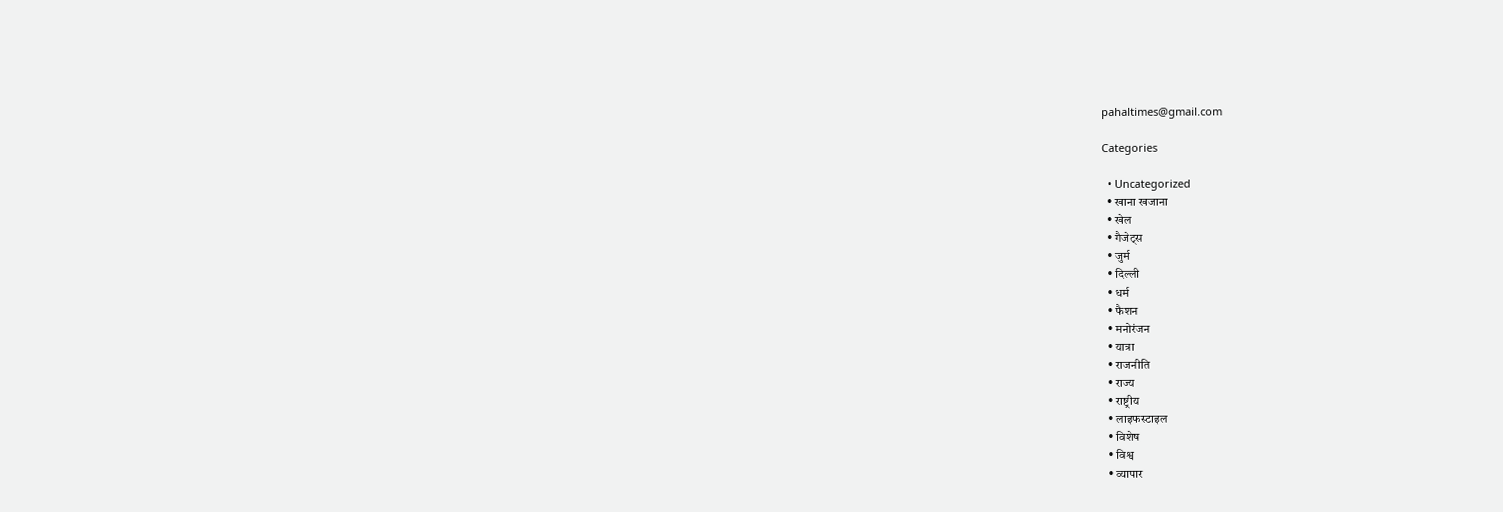pahaltimes@gmail.com

Categories

  • Uncategorized
  • खाना खजाना
  • खेल
  • गैजेट्स
  • जुर्म
  • दिल्ली
  • धर्म
  • फैशन
  • मनोरंजन
  • यात्रा
  • राजनीति
  • राज्य
  • राष्ट्रीय
  • लाइफस्टाइल
  • विशेष
  • विश्व
  • व्यापार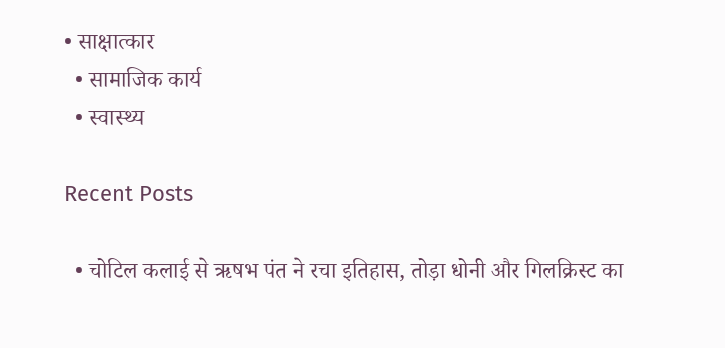• साक्षात्कार
  • सामाजिक कार्य
  • स्वास्थ्य

Recent Posts

  • चोटिल कलाई से ऋषभ पंत ने रचा इतिहास, तोड़ा धोनी और गिलक्रिस्ट का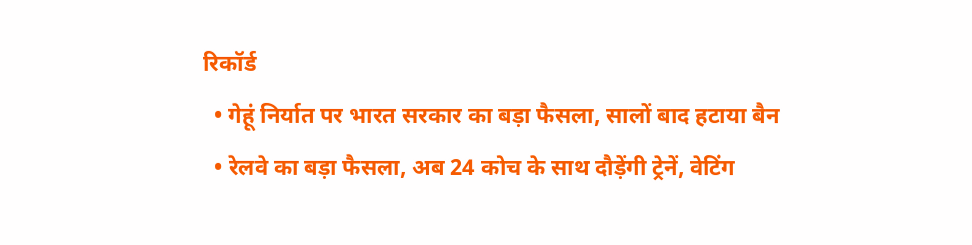रिकॉर्ड
  • गेहूं निर्यात पर भारत सरकार का बड़ा फैसला, सालों बाद हटाया बैन
  • रेलवे का बड़ा फैसला, अब 24 कोच के साथ दौड़ेंगी ट्रेनें, वेटिंग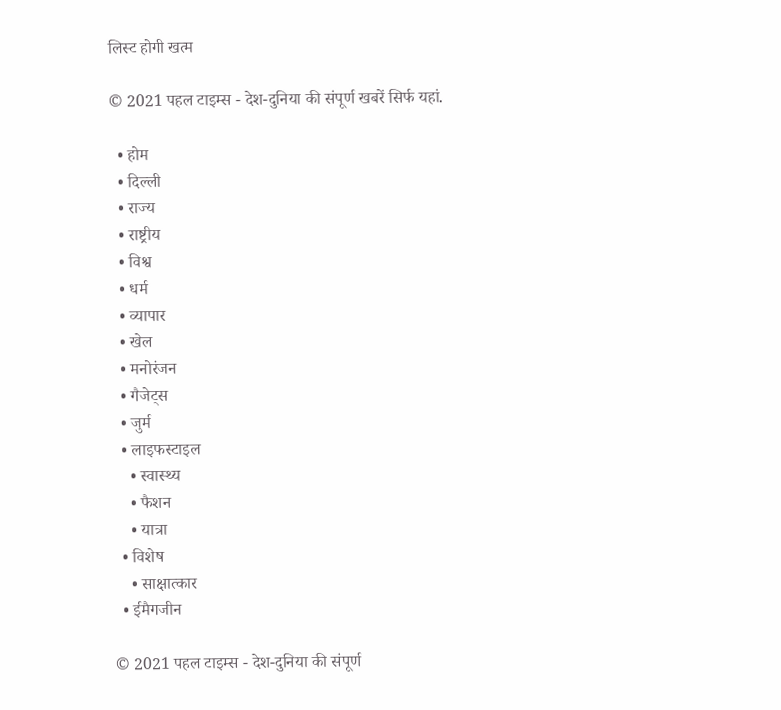लिस्ट होगी खत्म

© 2021 पहल टाइम्स - देश-दुनिया की संपूर्ण खबरें सिर्फ यहां.

  • होम
  • दिल्ली
  • राज्य
  • राष्ट्रीय
  • विश्व
  • धर्म
  • व्यापार
  • खेल
  • मनोरंजन
  • गैजेट्स
  • जुर्म
  • लाइफस्टाइल
    • स्वास्थ्य
    • फैशन
    • यात्रा
  • विशेष
    • साक्षात्कार
  • ईमैगजीन

© 2021 पहल टाइम्स - देश-दुनिया की संपूर्ण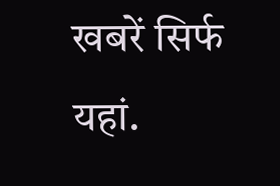खबरें सिर्फ यहां.